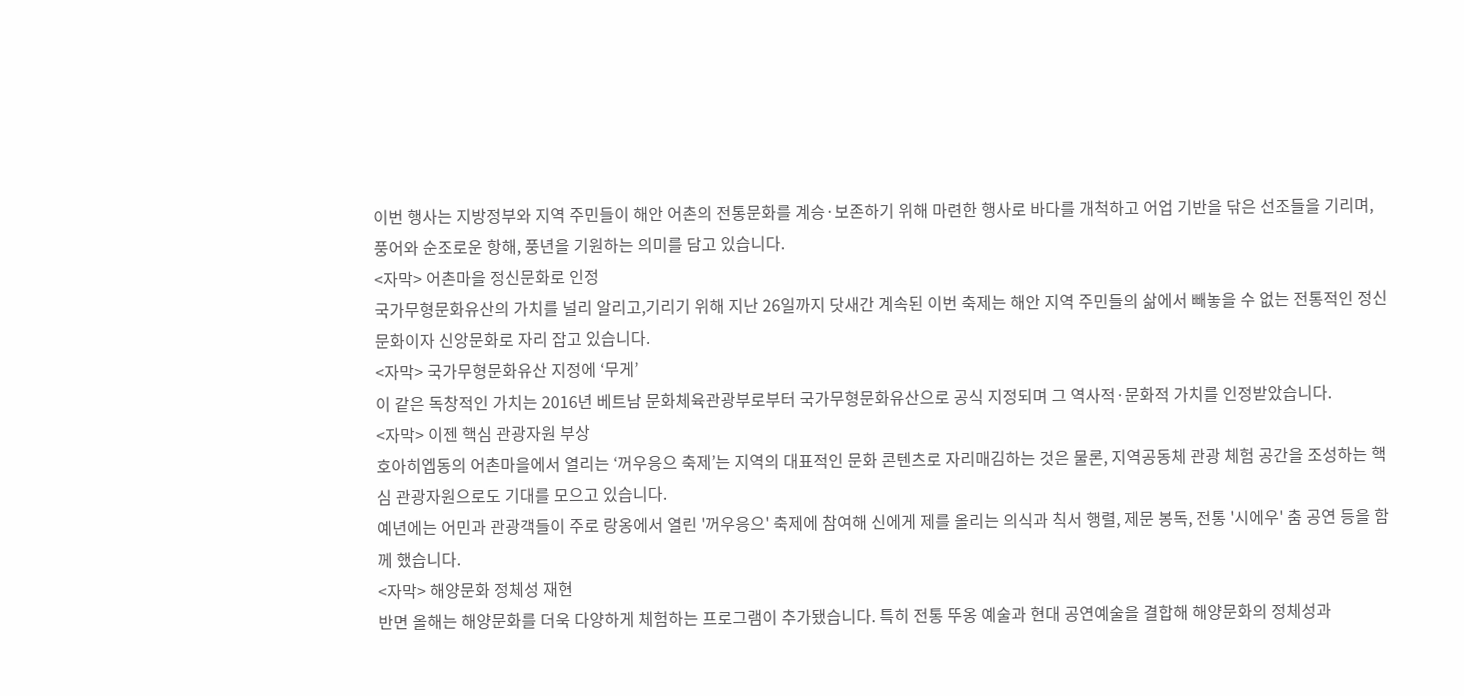이번 행사는 지방정부와 지역 주민들이 해안 어촌의 전통문화를 계승·보존하기 위해 마련한 행사로 바다를 개척하고 어업 기반을 닦은 선조들을 기리며, 풍어와 순조로운 항해, 풍년을 기원하는 의미를 담고 있습니다.
<자막> 어촌마을 정신문화로 인정
국가무형문화유산의 가치를 널리 알리고,기리기 위해 지난 26일까지 닷새간 계속된 이번 축제는 해안 지역 주민들의 삶에서 빼놓을 수 없는 전통적인 정신문화이자 신앙문화로 자리 잡고 있습니다.
<자막> 국가무형문화유산 지정에 ‘무게’
이 같은 독창적인 가치는 2016년 베트남 문화체육관광부로부터 국가무형문화유산으로 공식 지정되며 그 역사적·문화적 가치를 인정받았습니다.
<자막> 이젠 핵심 관광자원 부상
호아히엡동의 어촌마을에서 열리는 ‘꺼우응으 축제’는 지역의 대표적인 문화 콘텐츠로 자리매김하는 것은 물론, 지역공동체 관광 체험 공간을 조성하는 핵심 관광자원으로도 기대를 모으고 있습니다.
예년에는 어민과 관광객들이 주로 랑옹에서 열린 '꺼우응으' 축제에 참여해 신에게 제를 올리는 의식과 칙서 행렬, 제문 봉독, 전통 '시에우' 춤 공연 등을 함께 했습니다.
<자막> 해양문화 정체성 재현
반면 올해는 해양문화를 더욱 다양하게 체험하는 프로그램이 추가됐습니다. 특히 전통 뚜옹 예술과 현대 공연예술을 결합해 해양문화의 정체성과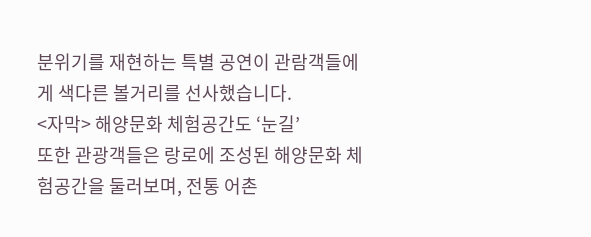분위기를 재현하는 특별 공연이 관람객들에게 색다른 볼거리를 선사했습니다.
<자막> 해양문화 체험공간도 ‘눈길’
또한 관광객들은 랑로에 조성된 해양문화 체험공간을 둘러보며, 전통 어촌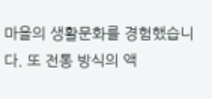마을의 생활문화를 경험했습니다. 또 전통 방식의 액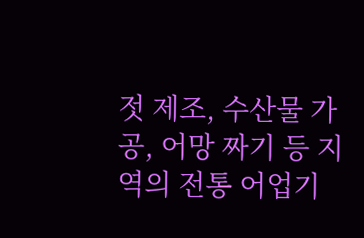젓 제조, 수산물 가공, 어망 짜기 등 지역의 전통 어업기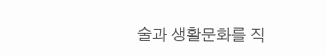술과 생활문화를 직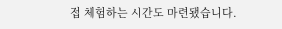접 체험하는 시간도 마련됐습니다.